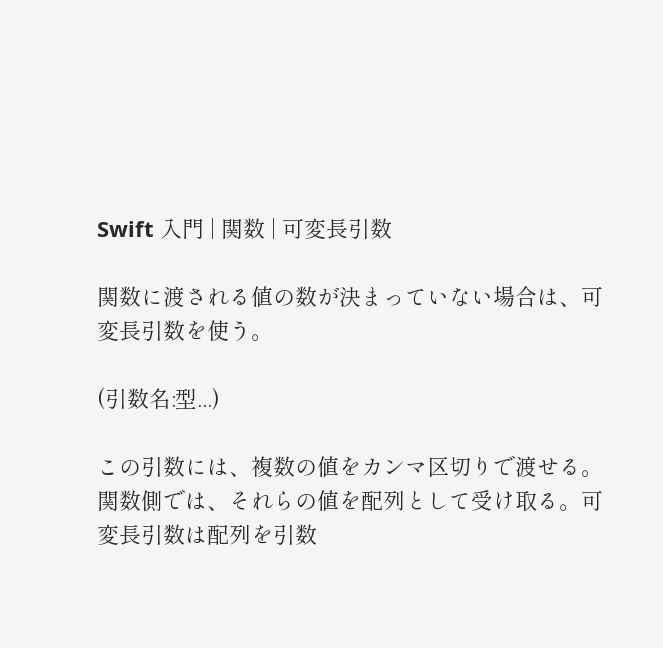Swift 入門 | 関数 | 可変長引数

関数に渡される値の数が決まっていない場合は、可変長引数を使う。

(引数名:型...)

この引数には、複数の値をカンマ区切りで渡せる。関数側では、それらの値を配列として受け取る。可変長引数は配列を引数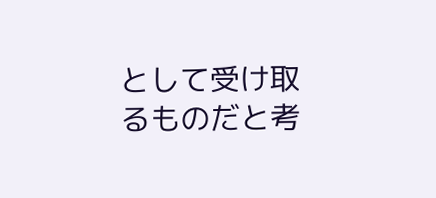として受け取るものだと考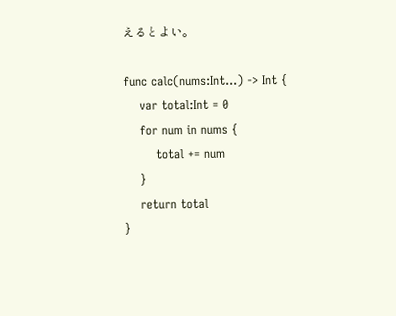えるとよい。

func calc(nums:Int...) -> Int {
    var total:Int = 0
    for num in nums {
        total += num
    }
    return total
}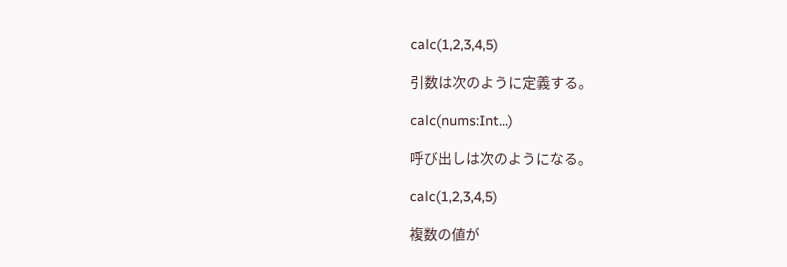calc(1,2,3,4,5)

引数は次のように定義する。

calc(nums:Int...)

呼び出しは次のようになる。

calc(1,2,3,4,5)

複数の値が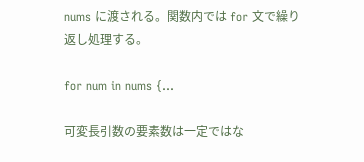nums に渡される。関数内では for 文で繰り返し処理する。

for num in nums {...

可変長引数の要素数は一定ではな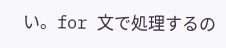い。for 文で処理するの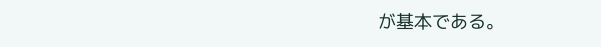が基本である。